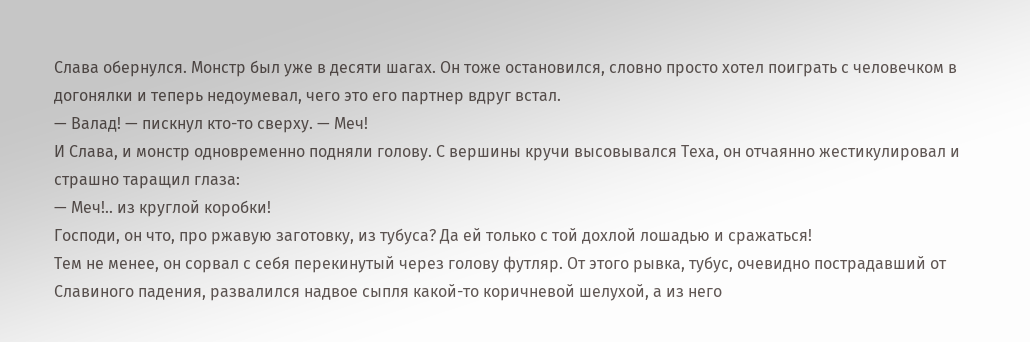Слава обернулся. Монстр был уже в десяти шагах. Он тоже остановился, словно просто хотел поиграть с человечком в догонялки и теперь недоумевал, чего это его партнер вдруг встал.
— Валад! — пискнул кто-то сверху. — Меч!
И Слава, и монстр одновременно подняли голову. С вершины кручи высовывался Теха, он отчаянно жестикулировал и страшно таращил глаза:
— Меч!.. из круглой коробки!
Господи, он что, про ржавую заготовку, из тубуса? Да ей только с той дохлой лошадью и сражаться!
Тем не менее, он сорвал с себя перекинутый через голову футляр. От этого рывка, тубус, очевидно пострадавший от Славиного падения, развалился надвое сыпля какой-то коричневой шелухой, а из него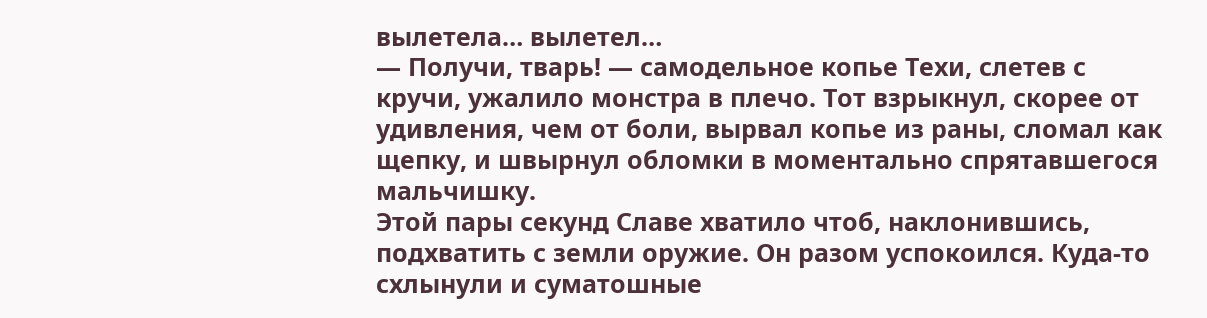вылетела… вылетел…
— Получи, тварь! — самодельное копье Техи, слетев с кручи, ужалило монстра в плечо. Тот взрыкнул, скорее от удивления, чем от боли, вырвал копье из раны, сломал как щепку, и швырнул обломки в моментально спрятавшегося мальчишку.
Этой пары секунд Славе хватило чтоб, наклонившись, подхватить с земли оружие. Он разом успокоился. Куда-то схлынули и суматошные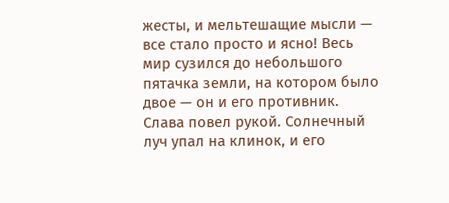жесты, и мельтешащие мысли — все стало просто и ясно! Весь мир сузился до небольшого пятачка земли, на котором было двое — он и его противник.
Слава повел рукой. Солнечный луч упал на клинок, и его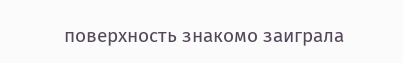поверхность знакомо заиграла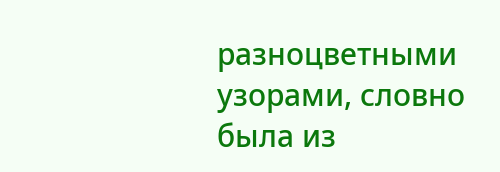разноцветными узорами, словно была из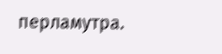перламутра.